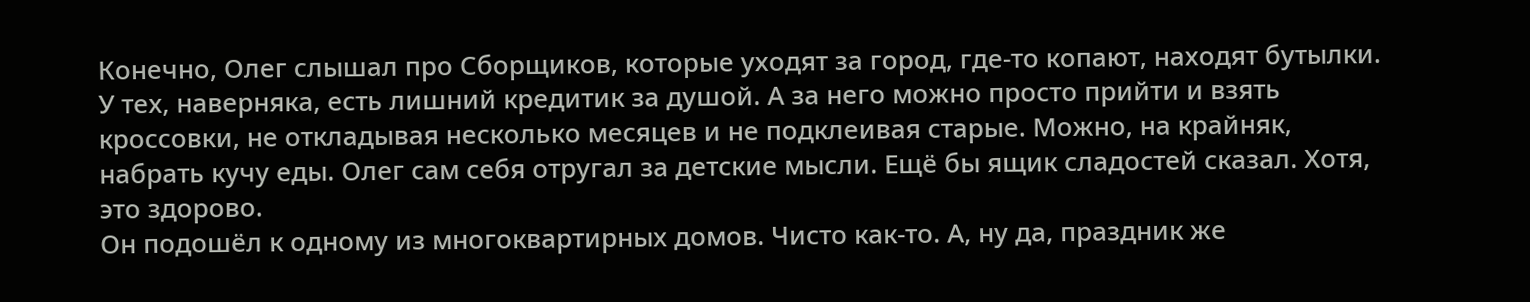Конечно, Олег слышал про Сборщиков, которые уходят за город, где-то копают, находят бутылки. У тех, наверняка, есть лишний кредитик за душой. А за него можно просто прийти и взять кроссовки, не откладывая несколько месяцев и не подклеивая старые. Можно, на крайняк, набрать кучу еды. Олег сам себя отругал за детские мысли. Ещё бы ящик сладостей сказал. Хотя, это здорово.
Он подошёл к одному из многоквартирных домов. Чисто как-то. А, ну да, праздник же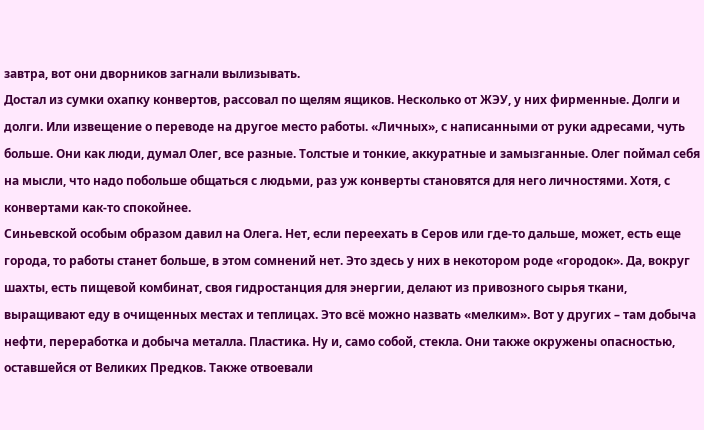завтра, вот они дворников загнали вылизывать.
Достал из сумки охапку конвертов, рассовал по щелям ящиков. Несколько от ЖЭУ, у них фирменные. Долги и долги. Или извещение о переводе на другое место работы. «Личных», с написанными от руки адресами, чуть больше. Они как люди, думал Олег, все разные. Толстые и тонкие, аккуратные и замызганные. Олег поймал себя на мысли, что надо побольше общаться с людьми, раз уж конверты становятся для него личностями. Хотя, с конвертами как-то спокойнее.
Синьевской особым образом давил на Олега. Нет, если переехать в Серов или где-то дальше, может, есть еще города, то работы станет больше, в этом сомнений нет. Это здесь у них в некотором роде «городок». Да, вокруг шахты, есть пищевой комбинат, своя гидростанция для энергии, делают из привозного сырья ткани, выращивают еду в очищенных местах и теплицах. Это всё можно назвать «мелким». Вот у других – там добыча нефти, переработка и добыча металла. Пластика. Ну и, само собой, стекла. Они также окружены опасностью, оставшейся от Великих Предков. Также отвоевали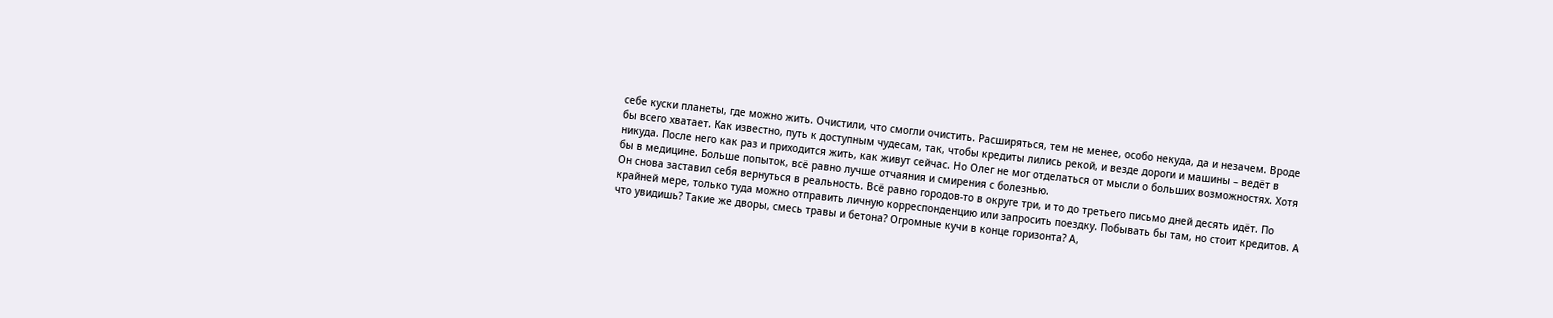себе куски планеты, где можно жить. Очистили, что смогли очистить. Расширяться, тем не менее, особо некуда, да и незачем. Вроде бы всего хватает. Как известно, путь к доступным чудесам, так, чтобы кредиты лились рекой, и везде дороги и машины – ведёт в никуда. После него как раз и приходится жить, как живут сейчас. Но Олег не мог отделаться от мысли о больших возможностях. Хотя бы в медицине. Больше попыток, всё равно лучше отчаяния и смирения с болезнью.
Он снова заставил себя вернуться в реальность. Всё равно городов-то в округе три, и то до третьего письмо дней десять идёт. По крайней мере, только туда можно отправить личную корреспонденцию или запросить поездку. Побывать бы там, но стоит кредитов. А что увидишь? Такие же дворы, смесь травы и бетона? Огромные кучи в конце горизонта? А,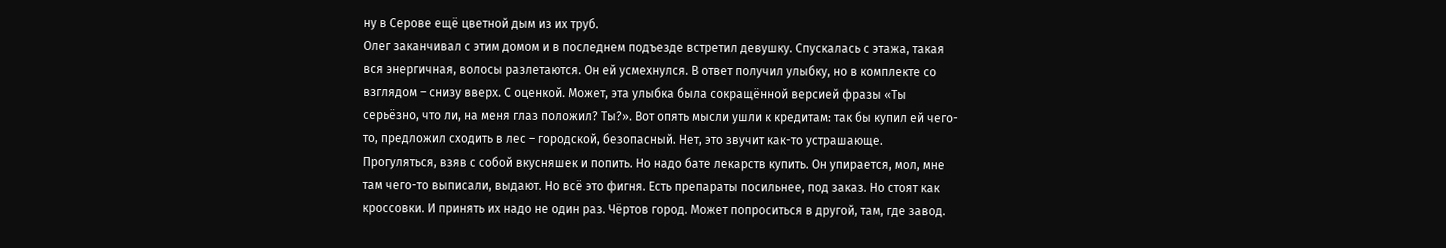ну в Серове ещё цветной дым из их труб.
Олег заканчивал с этим домом и в последнем подъезде встретил девушку. Спускалась с этажа, такая вся энергичная, волосы разлетаются. Он ей усмехнулся. В ответ получил улыбку, но в комплекте со взглядом – снизу вверх. С оценкой. Может, эта улыбка была сокращённой версией фразы «Ты серьёзно, что ли, на меня глаз положил? Ты?». Вот опять мысли ушли к кредитам: так бы купил ей чего-то, предложил сходить в лес – городской, безопасный. Нет, это звучит как-то устрашающе. Прогуляться, взяв с собой вкусняшек и попить. Но надо бате лекарств купить. Он упирается, мол, мне там чего-то выписали, выдают. Но всё это фигня. Есть препараты посильнее, под заказ. Но стоят как кроссовки. И принять их надо не один раз. Чёртов город. Может попроситься в другой, там, где завод.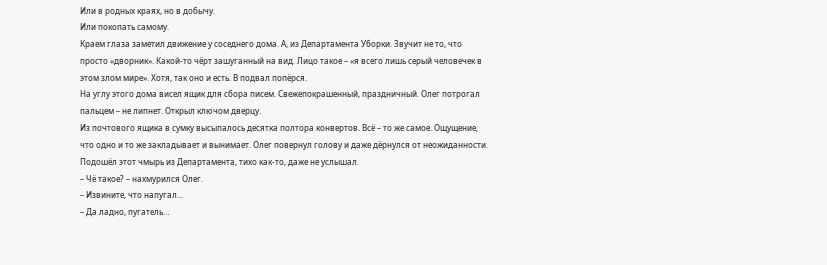Или в родных краях, но в добычу.
Или покопать самому.
Краем глаза заметил движение у соседнего дома. А, из Департамента Уборки. Звучит не то, что просто «дворник». Какой-то чёрт зашуганный на вид. Лицо такое – «я всего лишь серый человечек в этом злом мире». Хотя, так оно и есть. В подвал попёрся.
На углу этого дома висел ящик для сбора писем. Свежепокрашенный, праздничный. Олег потрогал пальцем – не липнет. Открыл ключом дверцу.
Из почтового ящика в сумку высыпалось десятка полтора конвертов. Всё – то же самое. Ощущение, что одно и то же закладывает и вынимает. Олег повернул голову и даже дёрнулся от неожиданности. Подошёл этот чмырь из Департамента, тихо как-то, даже не услышал.
– Чё такое? – нахмурился Олег.
– Извините, что напугал…
– Да ладно, пугатель…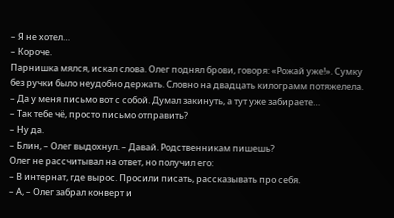– Я не хотел…
– Короче.
Парнишка мялся, искал слова. Олег поднял брови, говоря: «Рожай уже!». Сумку без ручки было неудобно держать. Словно на двадцать килограмм потяжелела.
– Да у меня письмо вот с собой. Думал закинуть, а тут уже забираете…
– Так тебе чё, просто письмо отправить?
– Ну да.
– Блин, – Олег выдохнул. – Давай. Родственникам пишешь?
Олег не рассчитывал на ответ, но получил его:
– В интернат, где вырос. Просили писать, рассказывать про себя.
– А, – Олег забрал конверт и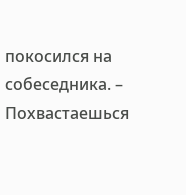покосился на собеседника. – Похвастаешься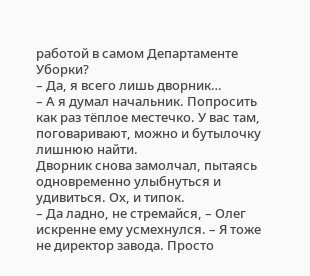работой в самом Департаменте Уборки?
– Да, я всего лишь дворник…
– А я думал начальник. Попросить как раз тёплое местечко. У вас там, поговаривают, можно и бутылочку лишнюю найти.
Дворник снова замолчал, пытаясь одновременно улыбнуться и удивиться. Ох, и типок.
– Да ладно, не стремайся, – Олег искренне ему усмехнулся. – Я тоже не директор завода. Просто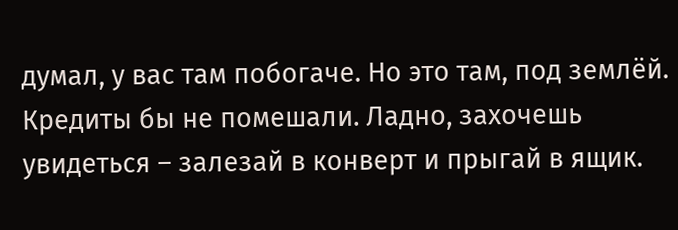думал, у вас там побогаче. Но это там, под землёй. Кредиты бы не помешали. Ладно, захочешь увидеться – залезай в конверт и прыгай в ящик.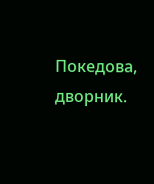Покедова, дворник.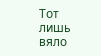Тот лишь вяло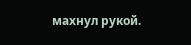махнул рукой.